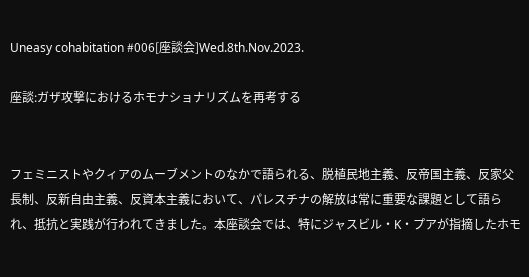Uneasy cohabitation #006[座談会]Wed.8th.Nov.2023.

座談:ガザ攻撃におけるホモナショナリズムを再考する


フェミニストやクィアのムーブメントのなかで語られる、脱植民地主義、反帝国主義、反家父長制、反新自由主義、反資本主義において、パレスチナの解放は常に重要な課題として語られ、抵抗と実践が行われてきました。本座談会では、特にジャスビル・K・プアが指摘したホモ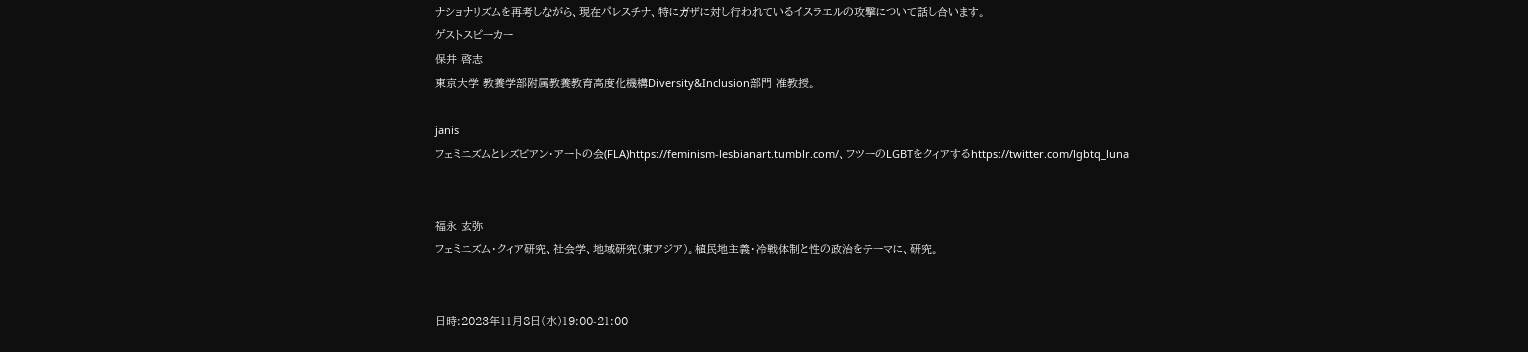ナショナリズムを再考しながら、現在パレスチナ、特にガザに対し行われているイスラエルの攻撃について話し合います。
ゲストスピーカー
保井 啓志
東京大学 教養学部附属教養教育高度化機構Diversity&Inclusion部門 准教授。

janis
フェミニズムとレズビアン・アートの会(FLA)https://feminism-lesbianart.tumblr.com/、フツーのLGBTをクィアするhttps://twitter.com/lgbtq_luna


福永 玄弥
フェミニズム・クィア研究、社会学、地域研究(東アジア)。植民地主義・冷戦体制と性の政治をテーマに、研究。


日時:2023年11月8日(水)19:00-21:00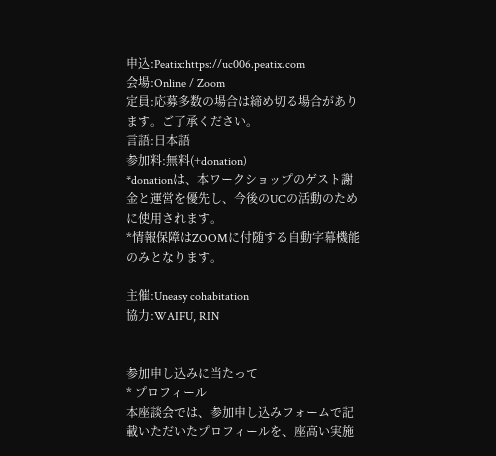申込:Peatix:https://uc006.peatix.com
会場:Online / Zoom
定員:応募多数の場合は締め切る場合があります。ご了承ください。
言語:日本語
参加料:無料(+donation)
*donationは、本ワークショップのゲスト謝金と運営を優先し、今後のUCの活動のために使用されます。
*情報保障はZOOMに付随する自動字幕機能のみとなります。

主催:Uneasy cohabitation
協力:WAIFU, RIN


参加申し込みに当たって
* プロフィール
本座談会では、参加申し込みフォームで記載いただいたプロフィールを、座高い実施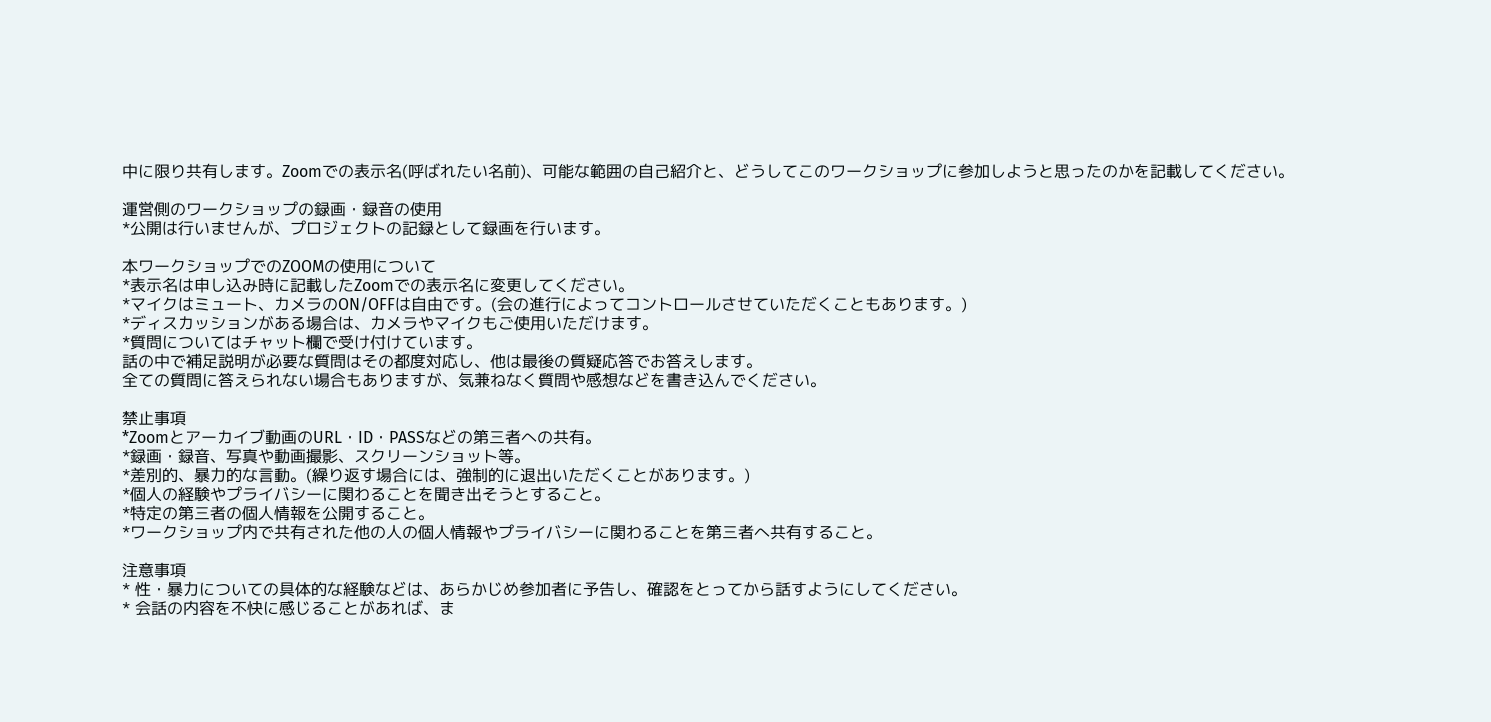中に限り共有します。Zoomでの表示名(呼ばれたい名前)、可能な範囲の自己紹介と、どうしてこのワークショップに参加しようと思ったのかを記載してください。

運営側のワークショップの録画・録音の使用
*公開は行いませんが、プロジェクトの記録として録画を行います。

本ワークショップでのZOOMの使用について
*表示名は申し込み時に記載したZoomでの表示名に変更してください。
*マイクはミュート、カメラのON/OFFは自由です。(会の進行によってコントロールさせていただくこともあります。)
*ディスカッションがある場合は、カメラやマイクもご使用いただけます。
*質問についてはチャット欄で受け付けています。
話の中で補足説明が必要な質問はその都度対応し、他は最後の質疑応答でお答えします。
全ての質問に答えられない場合もありますが、気兼ねなく質問や感想などを書き込んでください。

禁止事項
*Zoomとアーカイブ動画のURL・ID・PASSなどの第三者への共有。
*録画・録音、写真や動画撮影、スクリーンショット等。
*差別的、暴力的な言動。(繰り返す場合には、強制的に退出いただくことがあります。)
*個人の経験やプライバシーに関わることを聞き出そうとすること。
*特定の第三者の個人情報を公開すること。
*ワークショップ内で共有された他の人の個人情報やプライバシーに関わることを第三者へ共有すること。

注意事項
* 性・暴力についての具体的な経験などは、あらかじめ参加者に予告し、確認をとってから話すようにしてください。
* 会話の内容を不快に感じることがあれば、ま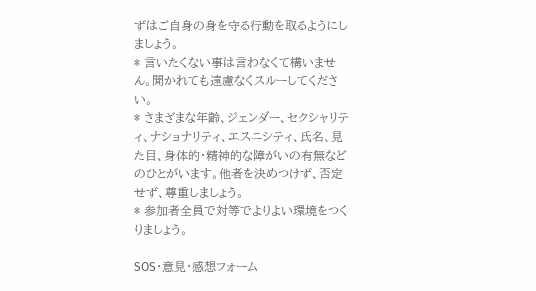ずはご自身の身を守る行動を取るようにしましょう。
* 言いたくない事は言わなくて構いません。聞かれても遠慮なくスルーしてください。
* さまざまな年齢、ジェンダー、セクシャリティ、ナショナリティ、エスニシティ、氏名、見た目、身体的・精神的な障がいの有無などのひとがいます。他者を決めつけず、否定せず、尊重しましょう。
* 参加者全員で対等でよりよい環境をつくりましょう。

SOS・意見・感想フォーム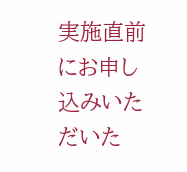実施直前にお申し込みいただいた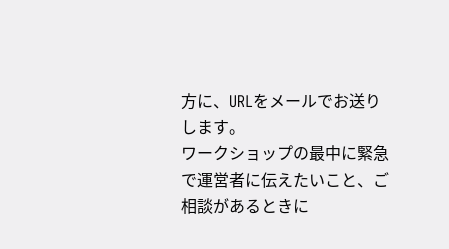方に、URLをメールでお送りします。
ワークショップの最中に緊急で運営者に伝えたいこと、ご相談があるときに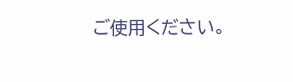ご使用ください。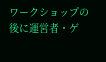ワークショップの後に運営者・ゲ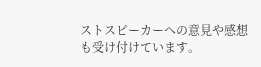ストスピーカーへの意見や感想も受け付けています。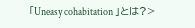「Uneasy cohabitation 」とは?>